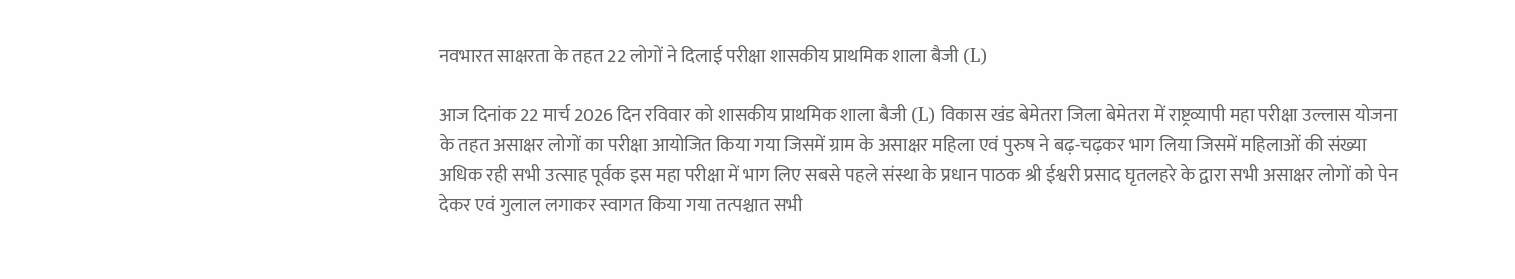नवभारत साक्षरता के तहत 22 लोगों ने दिलाई परीक्षा शासकीय प्राथमिक शाला बैजी (L)

आज दिनांक 22 मार्च 2026 दिन रविवार को शासकीय प्राथमिक शाला बैजी (L) विकास खंड बेमेतरा जिला बेमेतरा में राष्ट्रव्यापी महा परीक्षा उल्लास योजना के तहत असाक्षर लोगों का परीक्षा आयोजित किया गया जिसमें ग्राम के असाक्षर महिला एवं पुरुष ने बढ़-चढ़कर भाग लिया जिसमें महिलाओं की संख्या अधिक रही सभी उत्साह पूर्वक इस महा परीक्षा में भाग लिए सबसे पहले संस्था के प्रधान पाठक श्री ईश्वरी प्रसाद घृतलहरे के द्वारा सभी असाक्षर लोगों को पेन देकर एवं गुलाल लगाकर स्वागत किया गया तत्पश्चात सभी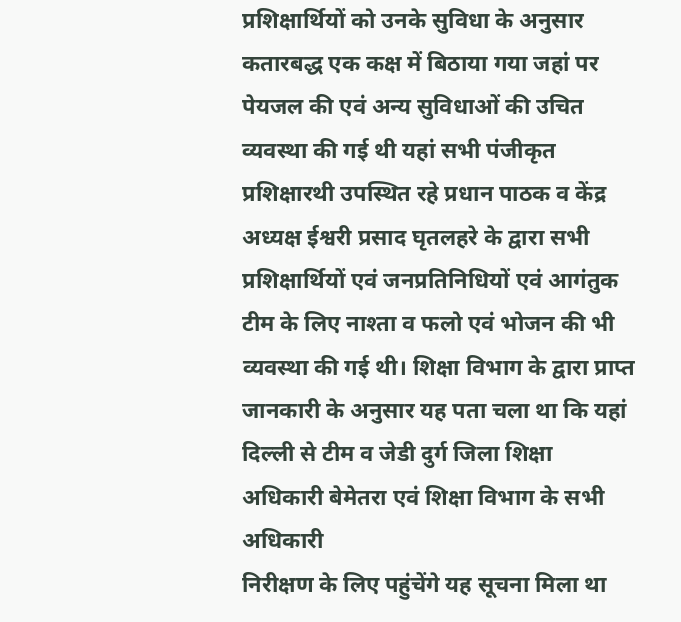प्रशिक्षार्थियों को उनके सुविधा के अनुसार कतारबद्ध एक कक्ष में बिठाया गया जहां पर पेयजल की एवं अन्य सुविधाओं की उचित व्यवस्था की गई थी यहां सभी पंजीकृत प्रशिक्षारथी उपस्थित रहे प्रधान पाठक व केंद्र अध्यक्ष ईश्वरी प्रसाद घृतलहरे के द्वारा सभी प्रशिक्षार्थियों एवं जनप्रतिनिधियों एवं आगंतुक टीम के लिए नाश्ता व फलो एवं भोजन की भी व्यवस्था की गई थी। शिक्षा विभाग के द्वारा प्राप्त जानकारी के अनुसार यह पता चला था कि यहां दिल्ली से टीम व जेडी दुर्ग जिला शिक्षा अधिकारी बेमेतरा एवं शिक्षा विभाग के सभी अधिकारी
निरीक्षण के लिए पहुंचेंगे यह सूचना मिला था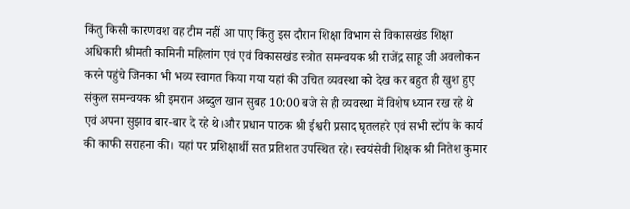किंतु किसी कारणवश वह टीम नहीं आ पाए किंतु इस दौरान शिक्षा विभाग से विकासखंड शिक्षा अधिकारी श्रीमती कामिनी महिलांग एवं एवं विकासखंड स्त्रोत समन्वयक श्री राजेंद्र साहू जी अवलोकन करने पहुंचे जिनका भी भव्य स्वागत किया गया यहां की उचित व्यवस्था को देख कर बहुत ही खुश हुए संकुल समन्वयक श्री इमरान अब्दुल खान सुबह 10:00 बजे से ही व्यवस्था में विशेष ध्यान रख रहे थे एवं अपना सुझाव बार-बार दे रहे थे।और प्रधान पाठक श्री ईश्वरी प्रसाद घृतलहरे एवं सभी स्टॉप के कार्य की काफी सराहना की। यहां पर प्रशिक्षार्थी सत प्रतिशत उपस्थित रहे। स्वयंसेवी शिक्षक श्री नितेश कुमार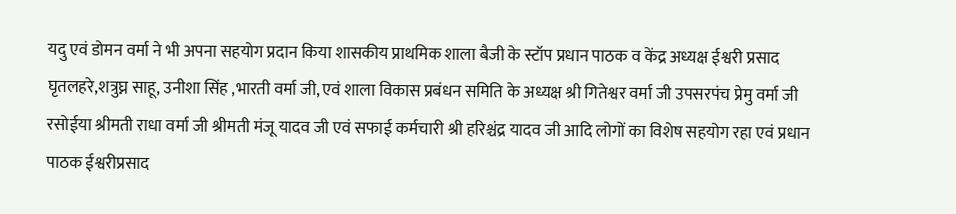यदु एवं डोमन वर्मा ने भी अपना सहयोग प्रदान किया शासकीय प्राथमिक शाला बैजी के स्टॉप प्रधान पाठक व केंद्र अध्यक्ष ईश्वरी प्रसाद घृतलहरे,शत्रुघ्न साहू, उनीशा सिंह ,भारती वर्मा जी, एवं शाला विकास प्रबंधन समिति के अध्यक्ष श्री गितेश्वर वर्मा जी उपसरपंच प्रेमु वर्मा जी रसोईया श्रीमती राधा वर्मा जी श्रीमती मंजू यादव जी एवं सफाई कर्मचारी श्री हरिश्चंद्र यादव जी आदि लोगों का विशेष सहयोग रहा एवं प्रधान पाठक ईश्वरीप्रसाद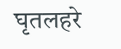घृतलहरे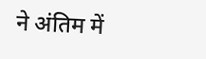ने अंतिम में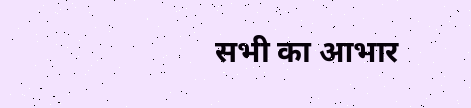सभी का आभार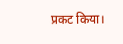प्रकट किया।